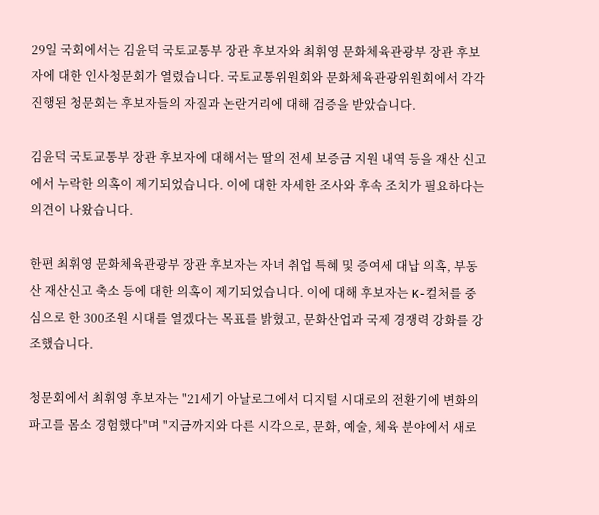29일 국회에서는 김윤덕 국토교통부 장관 후보자와 최휘영 문화체육관광부 장관 후보자에 대한 인사청문회가 열렸습니다. 국토교통위원회와 문화체육관광위원회에서 각각 진행된 청문회는 후보자들의 자질과 논란거리에 대해 검증을 받았습니다.

김윤덕 국토교통부 장관 후보자에 대해서는 딸의 전세 보증금 지원 내역 등을 재산 신고에서 누락한 의혹이 제기되었습니다. 이에 대한 자세한 조사와 후속 조치가 필요하다는 의견이 나왔습니다.

한편 최휘영 문화체육관광부 장관 후보자는 자녀 취업 특혜 및 증여세 대납 의혹, 부동산 재산신고 축소 등에 대한 의혹이 제기되었습니다. 이에 대해 후보자는 K-컬처를 중심으로 한 300조원 시대를 열겠다는 목표를 밝혔고, 문화산업과 국제 경쟁력 강화를 강조했습니다.

청문회에서 최휘영 후보자는 "21세기 아날로그에서 디지털 시대로의 전환기에 변화의 파고를 몸소 경험했다"며 "지금까지와 다른 시각으로, 문화, 예술, 체육 분야에서 새로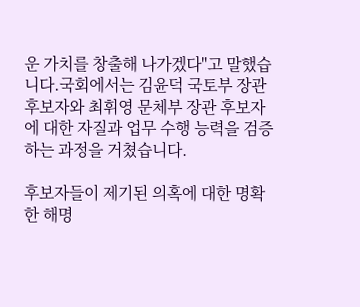운 가치를 창출해 나가겠다"고 말했습니다.국회에서는 김윤덕 국토부 장관 후보자와 최휘영 문체부 장관 후보자에 대한 자질과 업무 수행 능력을 검증하는 과정을 거쳤습니다.

후보자들이 제기된 의혹에 대한 명확한 해명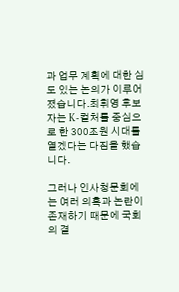과 업무 계획에 대한 심도 있는 논의가 이루어졌습니다.최휘영 후보자는 K-컬처를 중심으로 한 300조원 시대를 열겠다는 다짐을 했습니다.

그러나 인사청문회에는 여러 의혹과 논란이 존재하기 때문에 국회의 결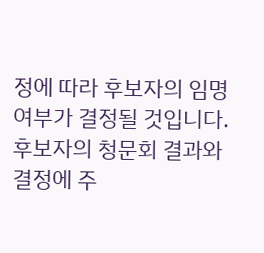정에 따라 후보자의 임명 여부가 결정될 것입니다. 후보자의 청문회 결과와 결정에 주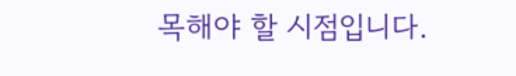목해야 할 시점입니다.